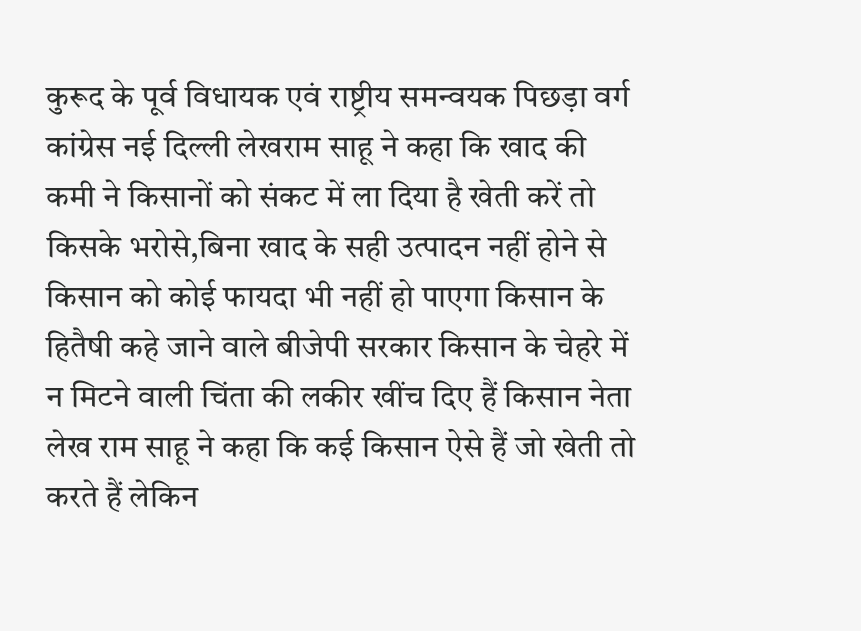कुरूद के पूर्व विधायक एवं राष्ट्रीय समन्वयक पिछड़ा वर्ग कांग्रेस नई दिल्ली लेखराम साहू ने कहा कि खाद की कमी ने किसानों को संकट में ला दिया है खेती करें तो किसके भरोसे,बिना खाद के सही उत्पादन नहीं होने से किसान को कोई फायदा भी नहीं हो पाएगा किसान के हितैषी कहे जाने वाले बीजेपी सरकार किसान के चेहरे में न मिटने वाली चिंता की लकीर खींच दिए हैं किसान नेता लेख राम साहू ने कहा कि कई किसान ऐसे हैं जो खेती तो करते हैं लेकिन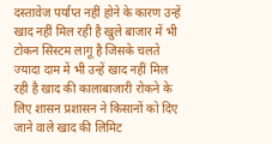दस्तावेज पर्याप्त नहीं होने के कारण उन्हें खाद नहीं मिल रही है खुले बाजार में भी टोकन सिस्टम लागू है जिसके चलते ज्यादा दाम में भी उन्हें खाद नहीं मिल रही है खाद की कालाबाजारी रोकने के लिए शासन प्रशासन ने किसानों को दिए जाने वाले खाद की लिमिट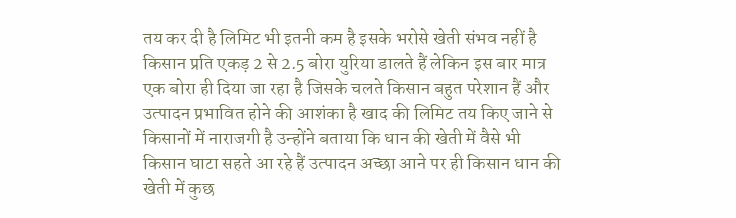तय कर दी है लिमिट भी इतनी कम है इसके भरोसे खेती संभव नहीं है किसान प्रति एकड़ 2 से 2.5 बोरा युरिया डालते हैं लेकिन इस बार मात्र एक बोरा ही दिया जा रहा है जिसके चलते किसान बहुत परेशान हैं और उत्पादन प्रभावित होने की आशंका है खाद की लिमिट तय किए जाने से किसानों में नाराजगी है उन्होंने बताया कि धान की खेती में वैसे भी किसान घाटा सहते आ रहे हैं उत्पादन अच्छा आने पर ही किसान धान की खेती में कुछ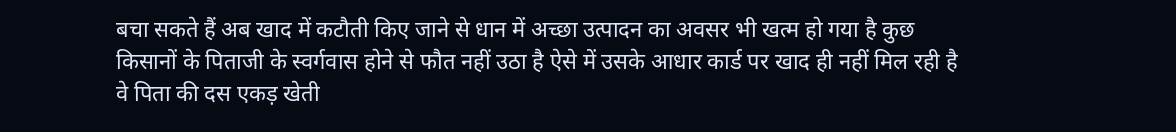बचा सकते हैं अब खाद में कटौती किए जाने से धान में अच्छा उत्पादन का अवसर भी खत्म हो गया है कुछ किसानों के पिताजी के स्वर्गवास होने से फौत नहीं उठा है ऐसे में उसके आधार कार्ड पर खाद ही नहीं मिल रही है वे पिता की दस एकड़ खेती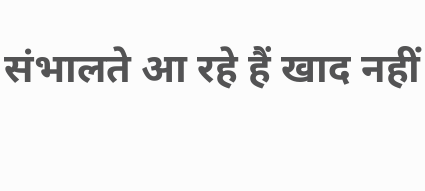संभालते आ रहे हैं खाद नहीं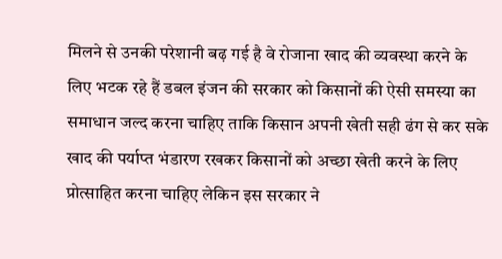मिलने से उनकी परेशानी बढ़ गई है वे रोजाना खाद की व्यवस्था करने के लिए भटक रहे हैं डबल इंजन की सरकार को किसानों की ऐसी समस्या का समाधान जल्द करना चाहिए ताकि किसान अपनी खेती सही ढंग से कर सके खाद की पर्याप्त भंडारण रखकर किसानों को अच्छा खेती करने के लिए प्रोत्साहित करना चाहिए लेकिन इस सरकार ने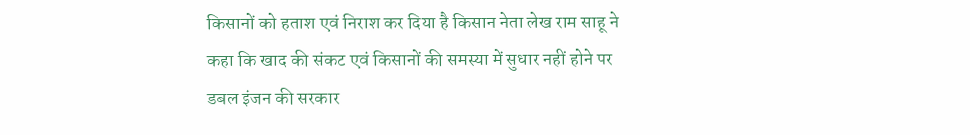किसानों को हताश एवं निराश कर दिया है किसान नेता लेख राम साहू ने कहा कि खाद की संकट एवं किसानों की समस्या में सुधार नहीं होने पर डबल इंजन की सरकार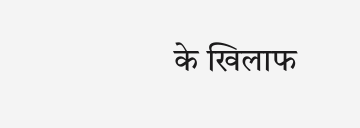के खिलाफ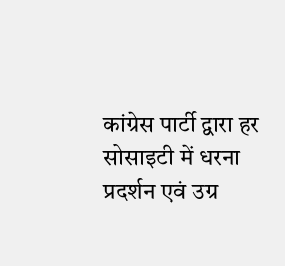कांग्रेस पार्टी द्वारा हर सोसाइटी में धरना प्रदर्शन एवं उग्र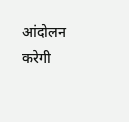आंदोलन करेगी